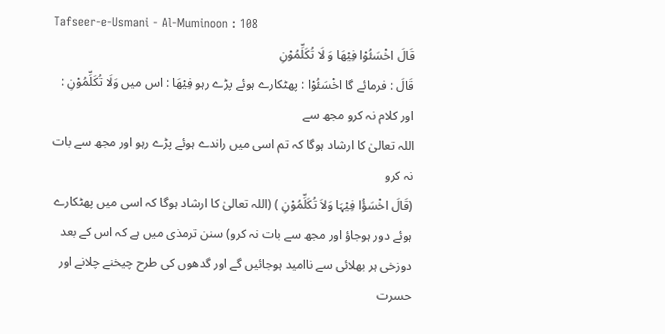Tafseer-e-Usmani - Al-Muminoon : 108
قَالَ اخْسَئُوْا فِیْهَا وَ لَا تُكَلِّمُوْنِ
قَالَ : فرمائے گا اخْسَئُوْا : پھٹکارے ہوئے پڑے رہو فِيْهَا : اس میں وَلَا تُكَلِّمُوْنِ : اور کلام نہ کرو مجھ سے
اللہ تعالیٰ کا ارشاد ہوگا کہ تم اسی میں راندے ہوئے پڑے رہو اور مجھ سے بات نہ کرو
(قَالَ اخْسَؤُا فِیْہَا وَلاَ تُکَلِّمُوْنِ ) (اللہ تعالیٰ کا ارشاد ہوگا کہ اسی میں پھٹکارے ہوئے دور ہوجاؤ اور مجھ سے بات نہ کرو) سنن ترمذی میں ہے کہ اس کے بعد دوزخی ہر بھلائی سے ناامید ہوجائیں گے اور گدھوں کی طرح چیخنے چلانے اور حسرت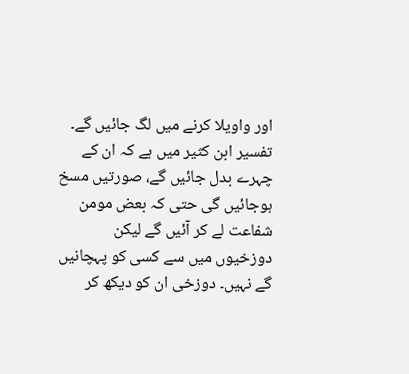اور واویلا کرنے میں لگ جائیں گے۔ تفسیر ابن کثیر میں ہے کہ ان کے چہرے بدل جائیں گے، صورتیں مسخ ہوجائیں گی حتی کہ بعض مومن شفاعت لے کر آئیں گے لیکن دوزخیوں میں سے کسی کو پہچانیں گے نہیں۔ دوزخی ان کو دیکھ کر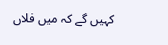کہیں گے کہ میں فلاں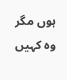ہوں مگر وہ کہیں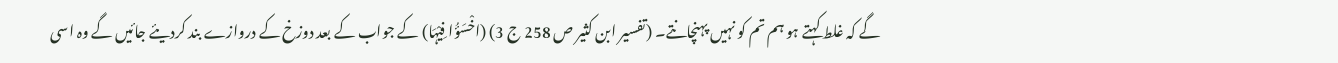گے کہ غلط کہتے ہو ہم تم کو نہیں پہنچانتے۔ (تفسیر ابن کثیر ص 258 ج 3) (اخْسَؤُا فِیْہَا) کے جواب کے بعد دوزخ کے دروازے بند کردیئے جائیں گے وہ اسی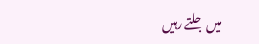میں جلتے رہیں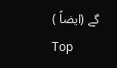گے (ایضاً )
Top